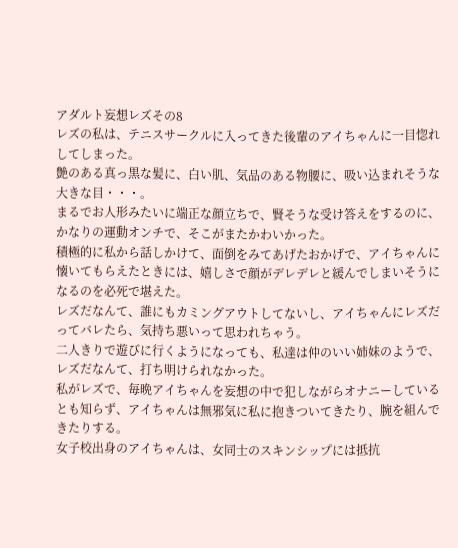アダルト妄想レズその8
レズの私は、テニスサークルに入ってきた後輩のアイちゃんに一目惚れしてしまった。
艶のある真っ黒な髪に、白い肌、気品のある物腰に、吸い込まれそうな大きな目・・・。
まるでお人形みたいに端正な顔立ちで、賢そうな受け答えをするのに、かなりの運動オンチで、そこがまたかわいかった。
積極的に私から話しかけて、面倒をみてあげたおかげで、アイちゃんに懐いてもらえたときには、嬉しさで顔がデレデレと緩んでしまいそうになるのを必死で堪えた。
レズだなんて、誰にもカミングアウトしてないし、アイちゃんにレズだってバレたら、気持ち悪いって思われちゃう。
二人きりで遊びに行くようになっても、私達は仲のいい姉妹のようで、レズだなんて、打ち明けられなかった。
私がレズで、毎晩アイちゃんを妄想の中で犯しながらオナニーしているとも知らず、アイちゃんは無邪気に私に抱きついてきたり、腕を組んできたりする。
女子校出身のアイちゃんは、女同士のスキンシップには抵抗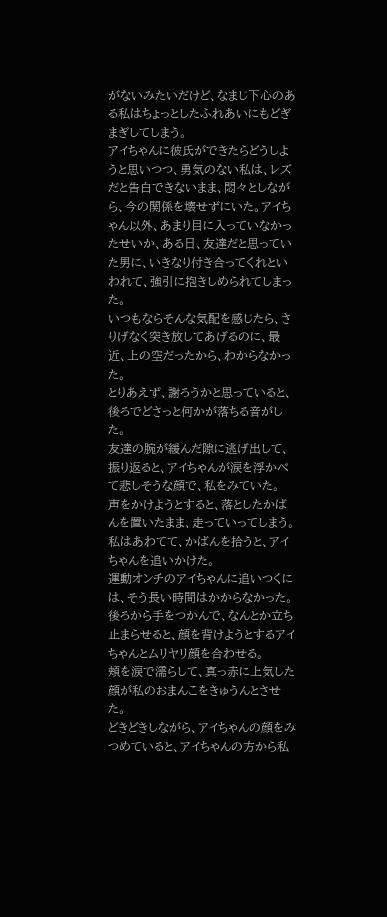がないみたいだけど、なまじ下心のある私はちょっとしたふれあいにもどぎまぎしてしまう。
アイちゃんに彼氏ができたらどうしようと思いつつ、勇気のない私は、レズだと告白できないまま、悶々としながら、今の関係を壊せずにいた。アイちゃん以外、あまり目に入っていなかったせいか、ある日、友達だと思っていた男に、いきなり付き合ってくれといわれて、強引に抱きしめられてしまった。
いつもならそんな気配を感じたら、さりげなく突き放してあげるのに、最近、上の空だったから、わからなかった。
とりあえず、謝ろうかと思っていると、後ろでどさっと何かが落ちる音がした。
友達の腕が緩んだ隙に逃げ出して、振り返ると、アイちゃんが涙を浮かべて悲しそうな顔で、私をみていた。
声をかけようとすると、落としたかばんを置いたまま、走っていってしまう。
私はあわてて、かばんを拾うと、アイちゃんを追いかけた。
運動オンチのアイちゃんに追いつくには、そう長い時間はかからなかった。
後ろから手をつかんで、なんとか立ち止まらせると、顔を背けようとするアイちゃんとムリヤリ顔を合わせる。
頬を涙で濡らして、真っ赤に上気した顔が私のおまんこをきゅうんとさせた。
どきどきしながら、アイちゃんの顔をみつめていると、アイちゃんの方から私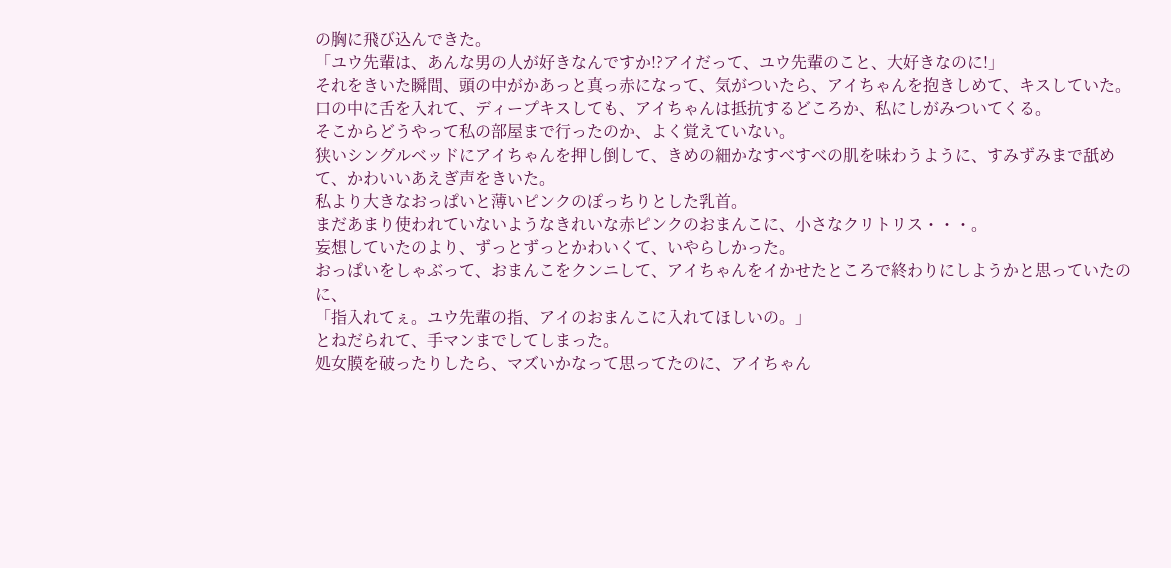の胸に飛び込んできた。
「ユウ先輩は、あんな男の人が好きなんですか!?アイだって、ユウ先輩のこと、大好きなのに!」
それをきいた瞬間、頭の中がかあっと真っ赤になって、気がついたら、アイちゃんを抱きしめて、キスしていた。
口の中に舌を入れて、ディープキスしても、アイちゃんは抵抗するどころか、私にしがみついてくる。
そこからどうやって私の部屋まで行ったのか、よく覚えていない。
狭いシングルベッドにアイちゃんを押し倒して、きめの細かなすべすべの肌を味わうように、すみずみまで舐めて、かわいいあえぎ声をきいた。
私より大きなおっぱいと薄いピンクのぽっちりとした乳首。
まだあまり使われていないようなきれいな赤ピンクのおまんこに、小さなクリトリス・・・。
妄想していたのより、ずっとずっとかわいくて、いやらしかった。
おっぱいをしゃぶって、おまんこをクンニして、アイちゃんをイかせたところで終わりにしようかと思っていたのに、
「指入れてぇ。ユウ先輩の指、アイのおまんこに入れてほしいの。」
とねだられて、手マンまでしてしまった。
処女膜を破ったりしたら、マズいかなって思ってたのに、アイちゃん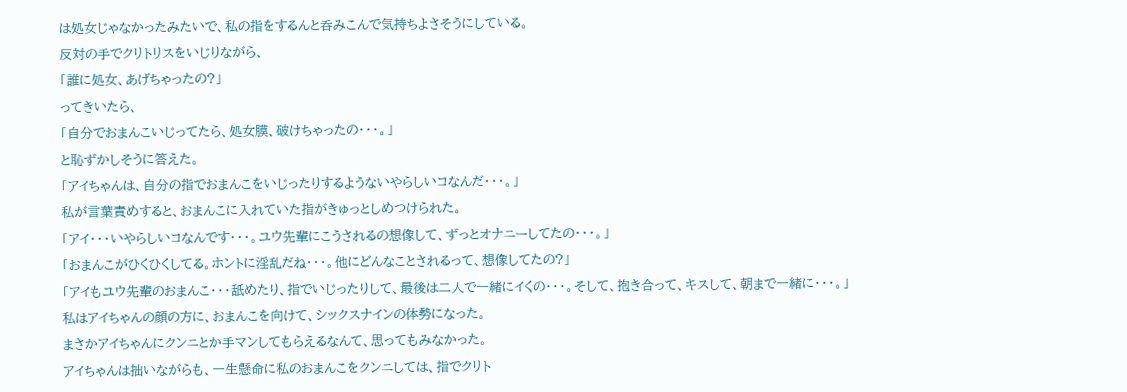は処女じゃなかったみたいで、私の指をするんと呑みこんで気持ちよさそうにしている。
反対の手でクリトリスをいじりながら、
「誰に処女、あげちゃったの?」
ってきいたら、
「自分でおまんこいじってたら、処女膜、破けちゃったの・・・。」
と恥ずかしそうに答えた。
「アイちゃんは、自分の指でおまんこをいじったりするようないやらしいコなんだ・・・。」
私が言葉責めすると、おまんこに入れていた指がきゅっとしめつけられた。
「アイ・・・いやらしいコなんです・・・。ユウ先輩にこうされるの想像して、ずっとオナニーしてたの・・・。」
「おまんこがひくひくしてる。ホントに淫乱だね・・・。他にどんなことされるって、想像してたの?」
「アイもユウ先輩のおまんこ・・・舐めたり、指でいじったりして、最後は二人で一緒にイくの・・・。そして、抱き合って、キスして、朝まで一緒に・・・。」
私はアイちゃんの顔の方に、おまんこを向けて、シックスナインの体勢になった。
まさかアイちゃんにクンニとか手マンしてもらえるなんて、思ってもみなかった。
アイちゃんは拙いながらも、一生懸命に私のおまんこをクンニしては、指でクリト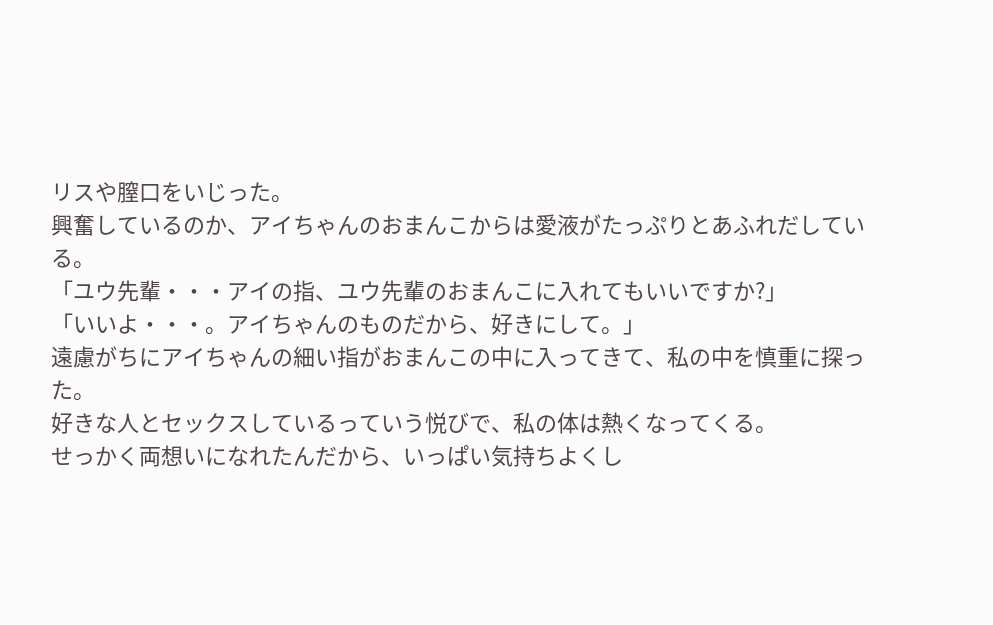リスや膣口をいじった。
興奮しているのか、アイちゃんのおまんこからは愛液がたっぷりとあふれだしている。
「ユウ先輩・・・アイの指、ユウ先輩のおまんこに入れてもいいですか?」
「いいよ・・・。アイちゃんのものだから、好きにして。」
遠慮がちにアイちゃんの細い指がおまんこの中に入ってきて、私の中を慎重に探った。
好きな人とセックスしているっていう悦びで、私の体は熱くなってくる。
せっかく両想いになれたんだから、いっぱい気持ちよくし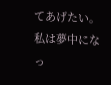てあげたい。
私は夢中になっ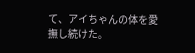て、アイちゃんの体を愛撫し続けた。